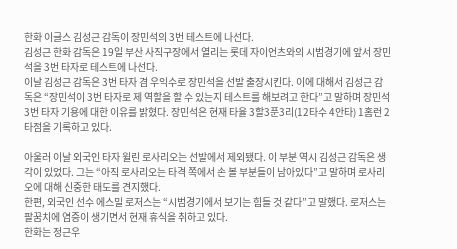한화 이글스 김성근 감독이 장민석의 3번 테스트에 나선다.
김성근 한화 감독은 19일 부산 사직구장에서 열리는 롯데 자이언츠와의 시범경기에 앞서 장민석을 3번 타자로 테스트에 나선다.
이날 김성근 감독은 3번 타자 겸 우익수로 장민석을 선발 출장시킨다. 이에 대해서 김성근 감독은 “장민석이 3번 타자로 제 역할을 할 수 있는지 테스트를 해보려고 한다”고 말하며 장민석 3번 타자 기용에 대한 이유를 밝혔다. 장민석은 현재 타율 3할3푼3리(12타수 4안타) 1홈런 2타점을 기록하고 있다.

아울러 이날 외국인 타자 윌린 로사리오는 선발에서 제외됐다. 이 부분 역시 김성근 감독은 생각이 있었다. 그는 “아직 로사리오는 타격 쪽에서 손 볼 부분들이 남아있다”고 말하며 로사리오에 대해 신중한 태도를 견지했다.
한편, 외국인 선수 에스밀 로저스는 “시범경기에서 보기는 힘들 것 같다”고 말했다. 로저스는 팔꿈치에 염증이 생기면서 현재 휴식을 취하고 있다.
한화는 정근우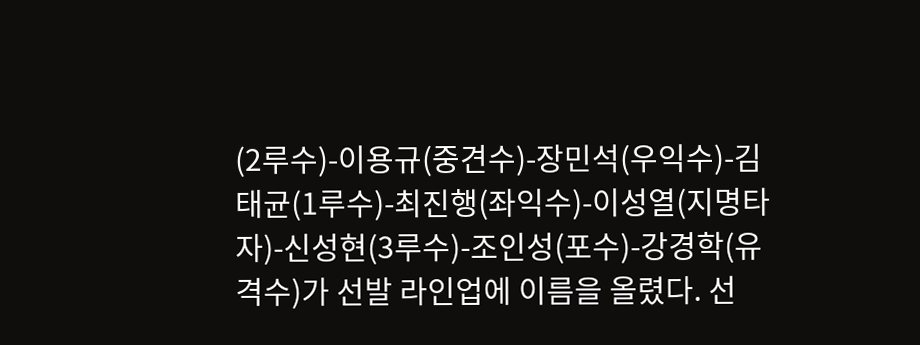(2루수)-이용규(중견수)-장민석(우익수)-김태균(1루수)-최진행(좌익수)-이성열(지명타자)-신성현(3루수)-조인성(포수)-강경학(유격수)가 선발 라인업에 이름을 올렸다. 선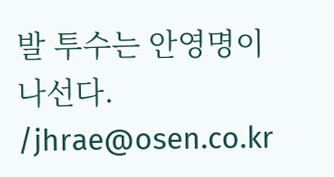발 투수는 안영명이 나선다. /jhrae@osen.co.kr